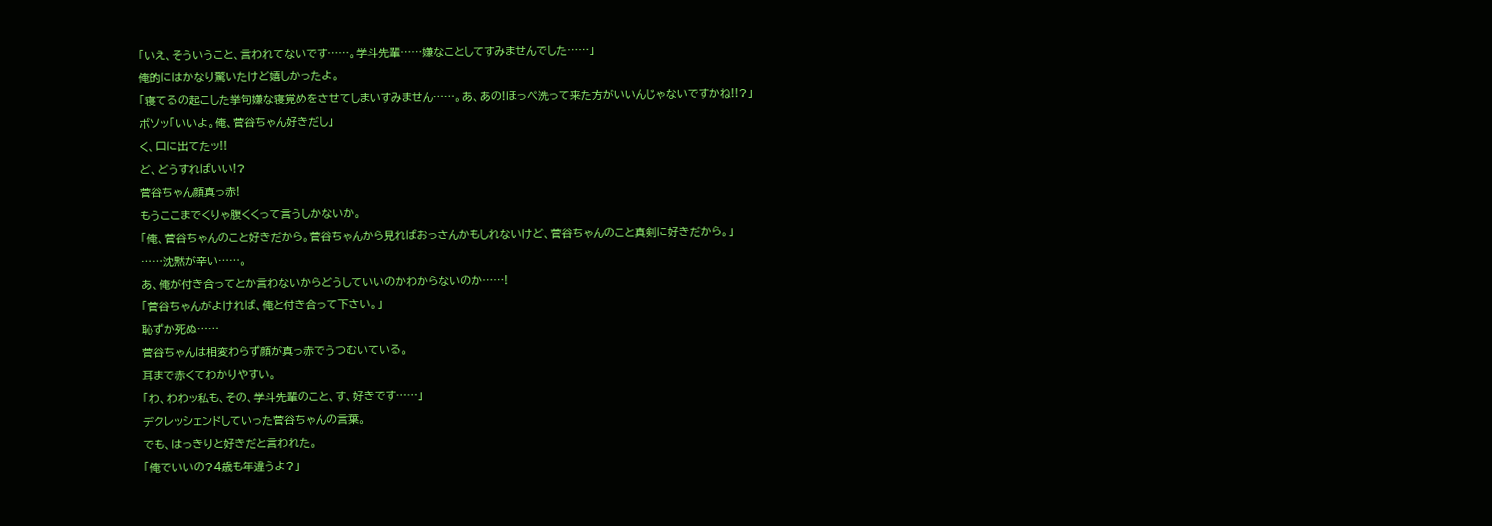「いえ、そういうこと、言われてないです……。学斗先輩……嫌なことしてすみませんでした……」
俺的にはかなり驚いたけど嬉しかったよ。
「寝てるの起こした挙句嫌な寝覚めをさせてしまいすみません……。あ、あの!ほっぺ洗って来た方がいいんじゃないですかね!!?」
ボソッ「いいよ。俺、菅谷ちゃん好きだし」
く、口に出てたッ!!
ど、どうすればいい!?
菅谷ちゃん顔真っ赤!
もうここまでくりゃ腹くくって言うしかないか。
「俺、菅谷ちゃんのこと好きだから。菅谷ちゃんから見ればおっさんかもしれないけど、菅谷ちゃんのこと真剣に好きだから。」
……沈黙が辛い……。
あ、俺が付き合ってとか言わないからどうしていいのかわからないのか……!
「菅谷ちゃんがよければ、俺と付き合って下さい。」
恥ずか死ぬ……
菅谷ちゃんは相変わらず顔が真っ赤でうつむいている。
耳まで赤くてわかりやすい。
「わ、わわッ私も、その、学斗先輩のこと、す、好きです……」
デクレッシェンドしていった菅谷ちゃんの言葉。
でも、はっきりと好きだと言われた。
「俺でいいの?4歳も年違うよ?」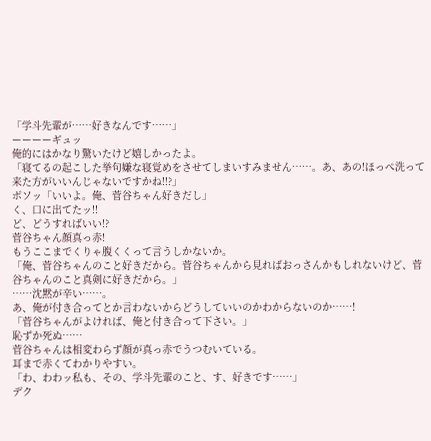「学斗先輩が……好きなんです……」
ーーーーギュッ
俺的にはかなり驚いたけど嬉しかったよ。
「寝てるの起こした挙句嫌な寝覚めをさせてしまいすみません……。あ、あの!ほっぺ洗って来た方がいいんじゃないですかね!!?」
ボソッ「いいよ。俺、菅谷ちゃん好きだし」
く、口に出てたッ!!
ど、どうすればいい!?
菅谷ちゃん顔真っ赤!
もうここまでくりゃ腹くくって言うしかないか。
「俺、菅谷ちゃんのこと好きだから。菅谷ちゃんから見ればおっさんかもしれないけど、菅谷ちゃんのこと真剣に好きだから。」
……沈黙が辛い……。
あ、俺が付き合ってとか言わないからどうしていいのかわからないのか……!
「菅谷ちゃんがよければ、俺と付き合って下さい。」
恥ずか死ぬ……
菅谷ちゃんは相変わらず顔が真っ赤でうつむいている。
耳まで赤くてわかりやすい。
「わ、わわッ私も、その、学斗先輩のこと、す、好きです……」
デク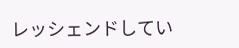レッシェンドしてい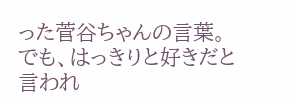った菅谷ちゃんの言葉。
でも、はっきりと好きだと言われ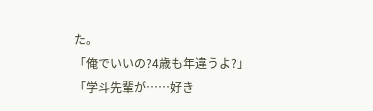た。
「俺でいいの?4歳も年違うよ?」
「学斗先輩が……好き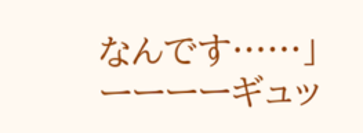なんです……」
ーーーーギュッ